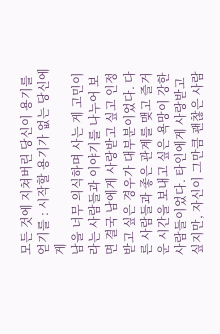모든 것에 지쳐버린 당신이 용기를 얻기를 : 시작할 용기가 없는 당신에게
남을 너무 의식하며 사는 게 고민이라는 사람들과 이야기를 나누어 보면 결국 남에게 사랑받고 싶고 인정받고 싶은 경우가 대부분이었다. 다른 사람들과 좋은 관계를 맺고 즐거운 시간을 보내고 싶은 욕망이 강한 사람들이었다. 타인에게 사랑받고 싶지만, 자신이 그만큼 괜찮은 사람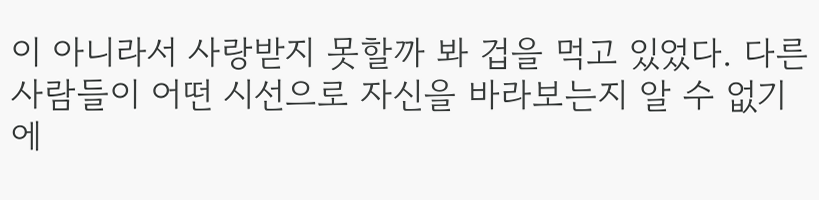이 아니라서 사랑받지 못할까 봐 겁을 먹고 있었다. 다른 사람들이 어떤 시선으로 자신을 바라보는지 알 수 없기에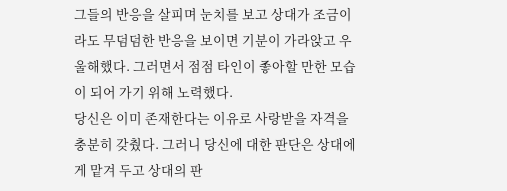그들의 반응을 살피며 눈치를 보고 상대가 조금이라도 무덤덤한 반응을 보이면 기분이 가라앉고 우울해했다. 그러면서 점점 타인이 좋아할 만한 모습이 되어 가기 위해 노력했다.
당신은 이미 존재한다는 이유로 사랑받을 자격을 충분히 갖췄다. 그러니 당신에 대한 판단은 상대에게 맡겨 두고 상대의 판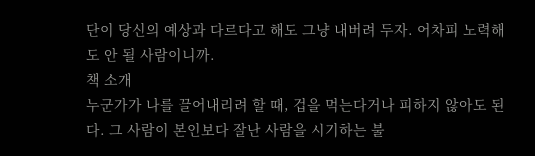단이 당신의 예상과 다르다고 해도 그냥 내버려 두자. 어차피 노력해도 안 될 사람이니까.
책 소개
누군가가 나를 끌어내리려 할 때, 겁을 먹는다거나 피하지 않아도 된다. 그 사람이 본인보다 잘난 사람을 시기하는 불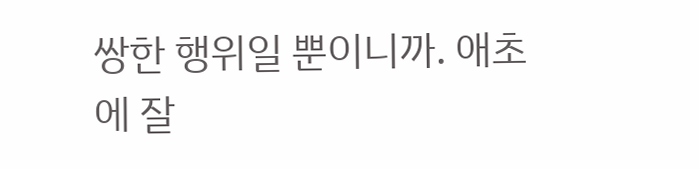쌍한 행위일 뿐이니까. 애초에 잘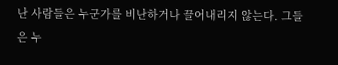난 사람들은 누군가를 비난하거나 끌어내리지 않는다. 그들은 누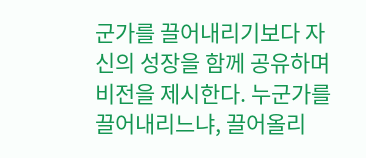군가를 끌어내리기보다 자신의 성장을 함께 공유하며 비전을 제시한다. 누군가를 끌어내리느냐, 끌어올리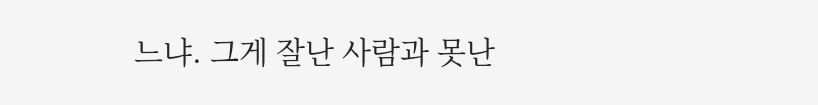느냐. 그게 잘난 사람과 못난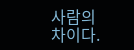사람의 차이다.